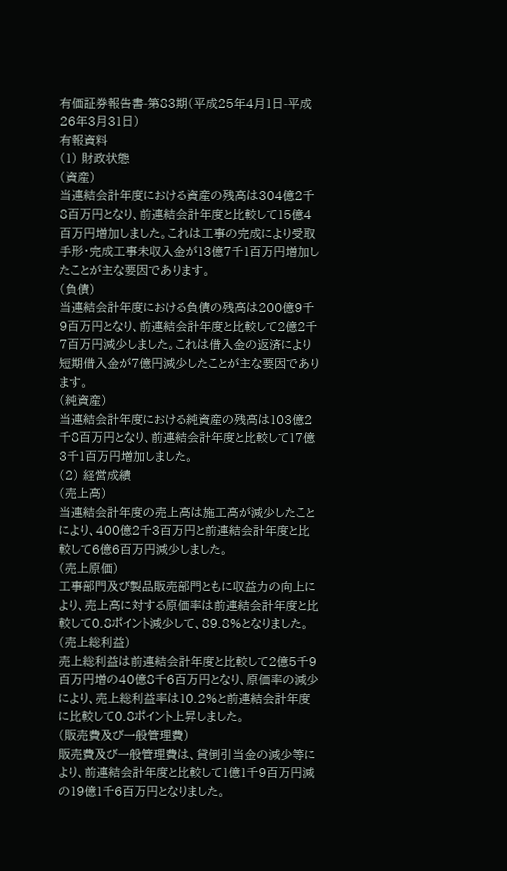有価証券報告書-第83期(平成25年4月1日-平成26年3月31日)
有報資料
(1) 財政状態
(資産)
当連結会計年度における資産の残高は304億2千8百万円となり、前連結会計年度と比較して15億4百万円増加しました。これは工事の完成により受取手形・完成工事未収入金が13億7千1百万円増加したことが主な要因であります。
(負債)
当連結会計年度における負債の残高は200億9千9百万円となり、前連結会計年度と比較して2億2千7百万円減少しました。これは借入金の返済により短期借入金が7億円減少したことが主な要因であります。
(純資産)
当連結会計年度における純資産の残高は103億2千8百万円となり、前連結会計年度と比較して17億3千1百万円増加しました。
(2) 経営成績
(売上高)
当連結会計年度の売上高は施工高が減少したことにより、400億2千3百万円と前連結会計年度と比較して6億6百万円減少しました。
(売上原価)
工事部門及び製品販売部門ともに収益力の向上により、売上高に対する原価率は前連結会計年度と比較して0.8ポイント減少して、89.8%となりました。
(売上総利益)
売上総利益は前連結会計年度と比較して2億5千9百万円増の40億8千6百万円となり、原価率の減少により、売上総利益率は10.2%と前連結会計年度に比較して0.8ポイント上昇しました。
(販売費及び一般管理費)
販売費及び一般管理費は、貸倒引当金の減少等により、前連結会計年度と比較して1億1千9百万円減の19億1千6百万円となりました。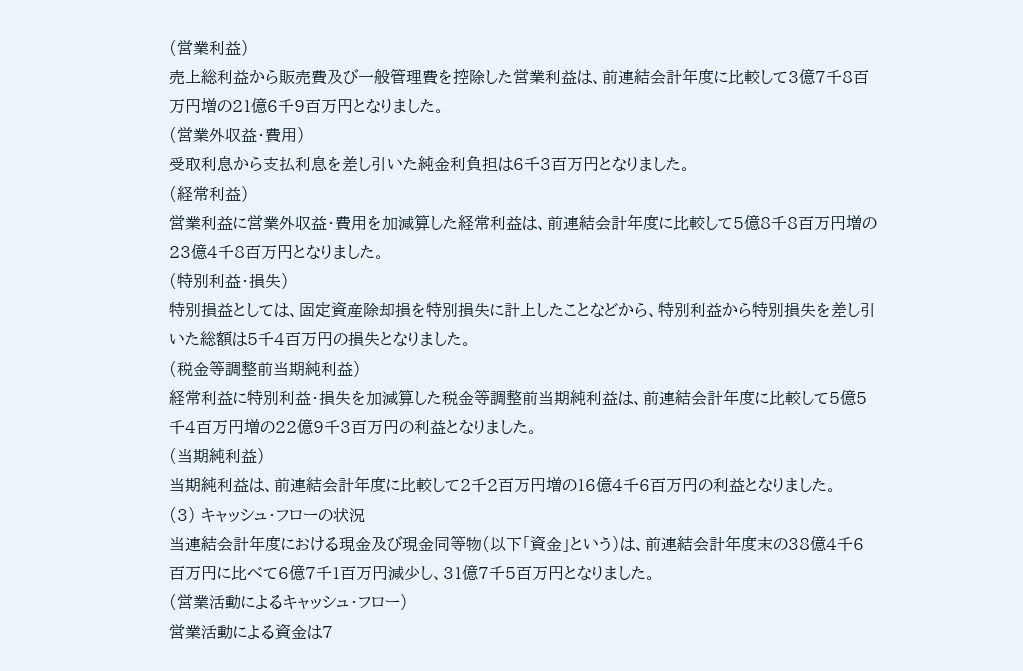(営業利益)
売上総利益から販売費及び一般管理費を控除した営業利益は、前連結会計年度に比較して3億7千8百万円増の21億6千9百万円となりました。
(営業外収益・費用)
受取利息から支払利息を差し引いた純金利負担は6千3百万円となりました。
(経常利益)
営業利益に営業外収益・費用を加減算した経常利益は、前連結会計年度に比較して5億8千8百万円増の23億4千8百万円となりました。
(特別利益・損失)
特別損益としては、固定資産除却損を特別損失に計上したことなどから、特別利益から特別損失を差し引いた総額は5千4百万円の損失となりました。
(税金等調整前当期純利益)
経常利益に特別利益・損失を加減算した税金等調整前当期純利益は、前連結会計年度に比較して5億5千4百万円増の22億9千3百万円の利益となりました。
(当期純利益)
当期純利益は、前連結会計年度に比較して2千2百万円増の16億4千6百万円の利益となりました。
(3) キャッシュ・フローの状況
当連結会計年度における現金及び現金同等物(以下「資金」という)は、前連結会計年度末の38億4千6百万円に比べて6億7千1百万円減少し、31億7千5百万円となりました。
(営業活動によるキャッシュ・フロー)
営業活動による資金は7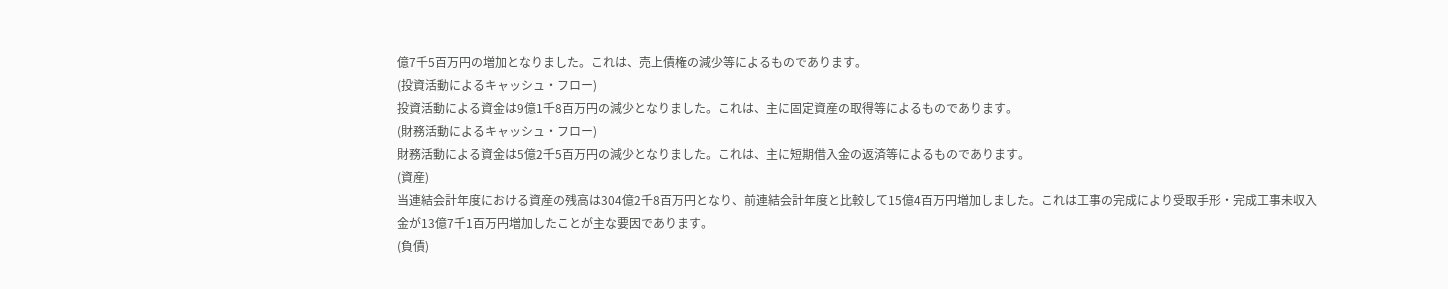億7千5百万円の増加となりました。これは、売上債権の減少等によるものであります。
(投資活動によるキャッシュ・フロー)
投資活動による資金は9億1千8百万円の減少となりました。これは、主に固定資産の取得等によるものであります。
(財務活動によるキャッシュ・フロー)
財務活動による資金は5億2千5百万円の減少となりました。これは、主に短期借入金の返済等によるものであります。
(資産)
当連結会計年度における資産の残高は304億2千8百万円となり、前連結会計年度と比較して15億4百万円増加しました。これは工事の完成により受取手形・完成工事未収入金が13億7千1百万円増加したことが主な要因であります。
(負債)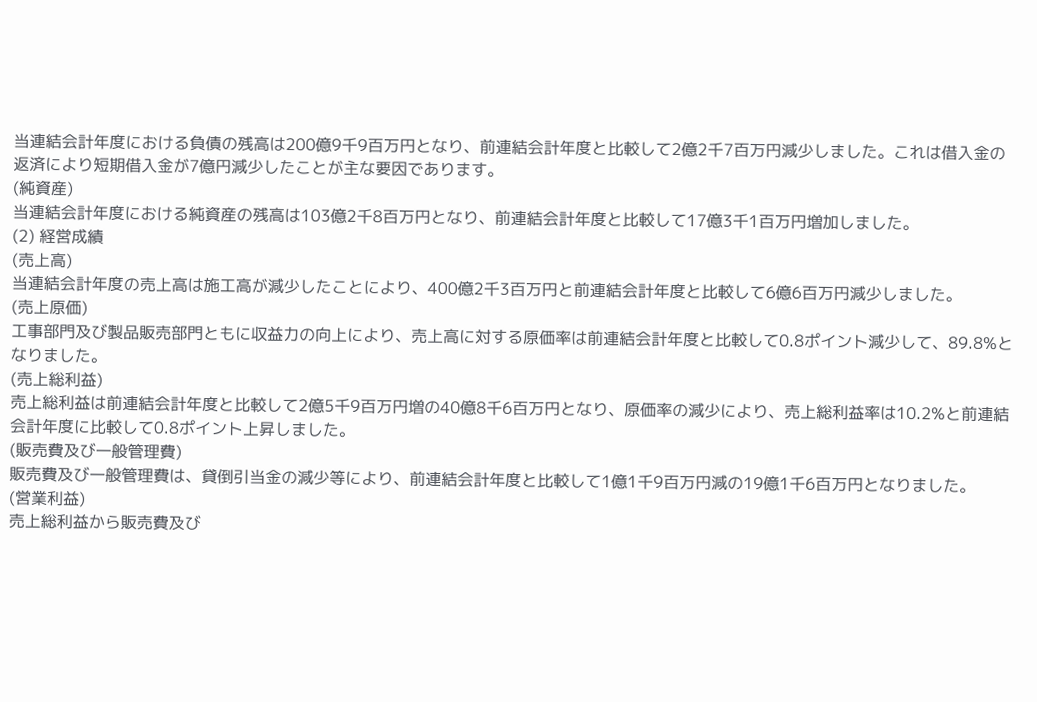当連結会計年度における負債の残高は200億9千9百万円となり、前連結会計年度と比較して2億2千7百万円減少しました。これは借入金の返済により短期借入金が7億円減少したことが主な要因であります。
(純資産)
当連結会計年度における純資産の残高は103億2千8百万円となり、前連結会計年度と比較して17億3千1百万円増加しました。
(2) 経営成績
(売上高)
当連結会計年度の売上高は施工高が減少したことにより、400億2千3百万円と前連結会計年度と比較して6億6百万円減少しました。
(売上原価)
工事部門及び製品販売部門ともに収益力の向上により、売上高に対する原価率は前連結会計年度と比較して0.8ポイント減少して、89.8%となりました。
(売上総利益)
売上総利益は前連結会計年度と比較して2億5千9百万円増の40億8千6百万円となり、原価率の減少により、売上総利益率は10.2%と前連結会計年度に比較して0.8ポイント上昇しました。
(販売費及び一般管理費)
販売費及び一般管理費は、貸倒引当金の減少等により、前連結会計年度と比較して1億1千9百万円減の19億1千6百万円となりました。
(営業利益)
売上総利益から販売費及び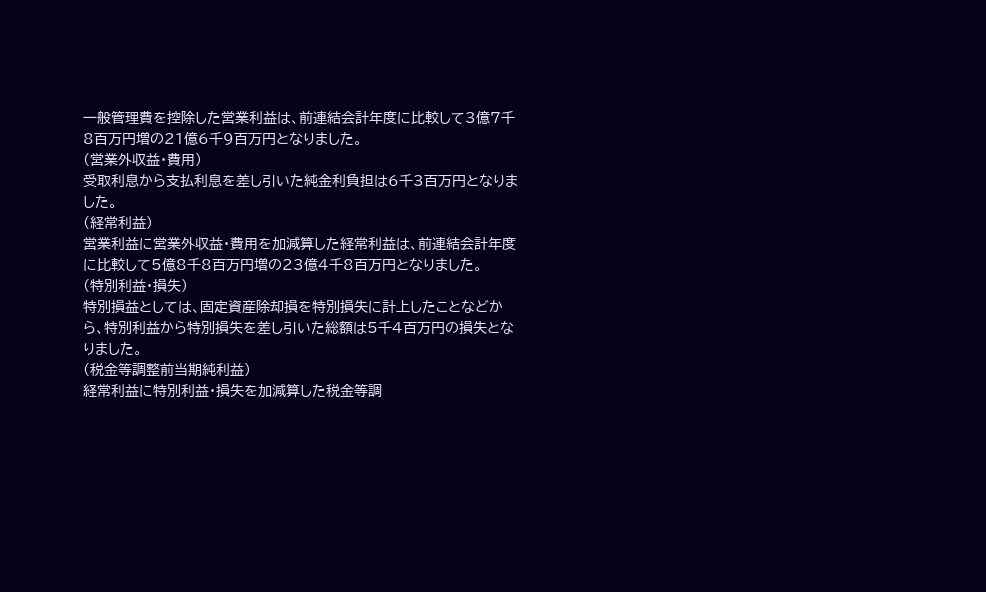一般管理費を控除した営業利益は、前連結会計年度に比較して3億7千8百万円増の21億6千9百万円となりました。
(営業外収益・費用)
受取利息から支払利息を差し引いた純金利負担は6千3百万円となりました。
(経常利益)
営業利益に営業外収益・費用を加減算した経常利益は、前連結会計年度に比較して5億8千8百万円増の23億4千8百万円となりました。
(特別利益・損失)
特別損益としては、固定資産除却損を特別損失に計上したことなどから、特別利益から特別損失を差し引いた総額は5千4百万円の損失となりました。
(税金等調整前当期純利益)
経常利益に特別利益・損失を加減算した税金等調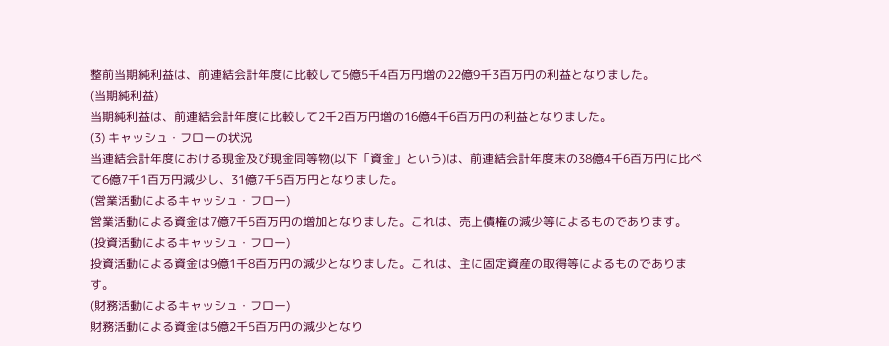整前当期純利益は、前連結会計年度に比較して5億5千4百万円増の22億9千3百万円の利益となりました。
(当期純利益)
当期純利益は、前連結会計年度に比較して2千2百万円増の16億4千6百万円の利益となりました。
(3) キャッシュ・フローの状況
当連結会計年度における現金及び現金同等物(以下「資金」という)は、前連結会計年度末の38億4千6百万円に比べて6億7千1百万円減少し、31億7千5百万円となりました。
(営業活動によるキャッシュ・フロー)
営業活動による資金は7億7千5百万円の増加となりました。これは、売上債権の減少等によるものであります。
(投資活動によるキャッシュ・フロー)
投資活動による資金は9億1千8百万円の減少となりました。これは、主に固定資産の取得等によるものであります。
(財務活動によるキャッシュ・フロー)
財務活動による資金は5億2千5百万円の減少となり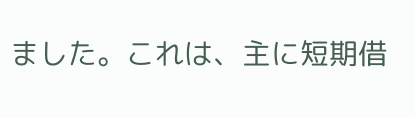ました。これは、主に短期借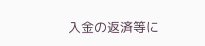入金の返済等に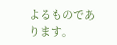よるものであります。